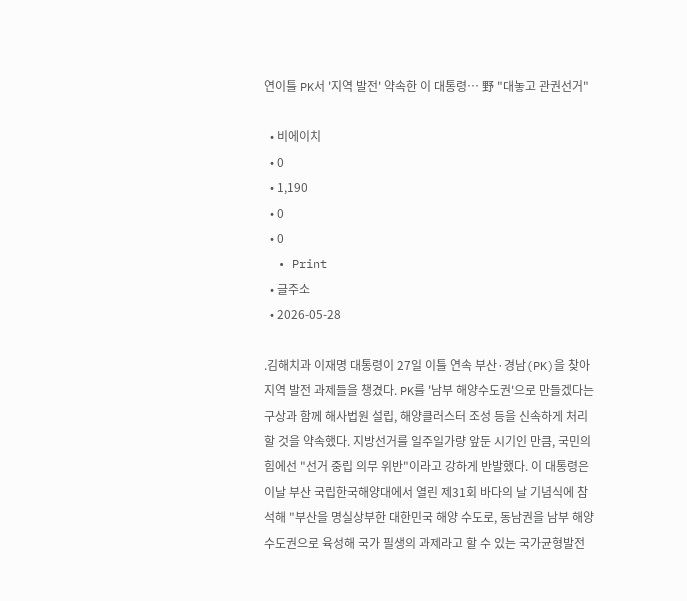연이틀 PK서 '지역 발전' 약속한 이 대통령… 野 "대놓고 관권선거"

  • 비에이치
  • 0
  • 1,190
  • 0
  • 0
  • Print
  • 글주소
  • 2026-05-28

.김해치과 이재명 대통령이 27일 이틀 연속 부산·경남(PK)을 찾아 지역 발전 과제들을 챙겼다. PK를 '남부 해양수도권'으로 만들겠다는 구상과 함께 해사법원 설립, 해양클러스터 조성 등을 신속하게 처리할 것을 약속했다. 지방선거를 일주일가량 앞둔 시기인 만큼, 국민의힘에선 "선거 중립 의무 위반"이라고 강하게 반발했다. 이 대통령은 이날 부산 국립한국해양대에서 열린 제31회 바다의 날 기념식에 참석해 "부산을 명실상부한 대한민국 해양 수도로, 동남권을 남부 해양수도권으로 육성해 국가 필생의 과제라고 할 수 있는 국가균형발전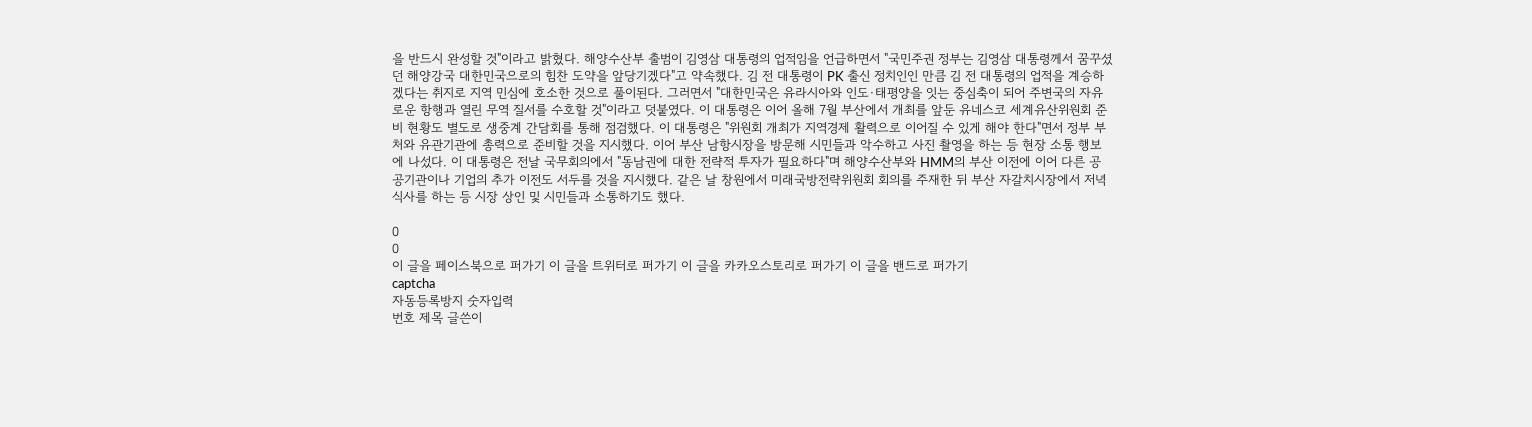을 반드시 완성할 것"이라고 밝혔다. 해양수산부 출범이 김영삼 대통령의 업적임을 언급하면서 "국민주권 정부는 김영삼 대통령께서 꿈꾸셨던 해양강국 대한민국으로의 힘찬 도약을 앞당기겠다"고 약속했다. 김 전 대통령이 PK 출신 정치인인 만큼 김 전 대통령의 업적을 계승하겠다는 취지로 지역 민심에 호소한 것으로 풀이된다. 그러면서 "대한민국은 유라시아와 인도·태평양을 잇는 중심축이 되어 주변국의 자유로운 항행과 열린 무역 질서를 수호할 것"이라고 덧붙였다. 이 대통령은 이어 올해 7월 부산에서 개최를 앞둔 유네스코 세계유산위원회 준비 현황도 별도로 생중계 간담회를 통해 점검했다. 이 대통령은 "위원회 개최가 지역경제 활력으로 이어질 수 있게 해야 한다"면서 정부 부처와 유관기관에 총력으로 준비할 것을 지시했다. 이어 부산 남항시장을 방문해 시민들과 악수하고 사진 촬영을 하는 등 현장 소통 행보에 나섰다. 이 대통령은 전날 국무회의에서 "동남권에 대한 전략적 투자가 필요하다"며 해양수산부와 HMM의 부산 이전에 이어 다른 공공기관이나 기업의 추가 이전도 서두를 것을 지시했다. 같은 날 창원에서 미래국방전략위원회 회의를 주재한 뒤 부산 자갈치시장에서 저녁 식사를 하는 등 시장 상인 및 시민들과 소통하기도 했다.

0
0
이 글을 페이스북으로 퍼가기 이 글을 트위터로 퍼가기 이 글을 카카오스토리로 퍼가기 이 글을 밴드로 퍼가기
captcha
자동등록방지 숫자입력
번호 제목 글쓴이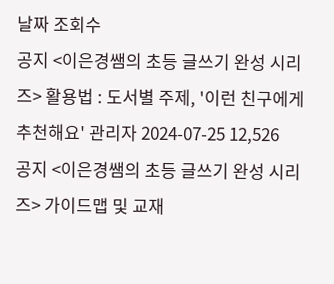날짜 조회수
공지 <이은경쌤의 초등 글쓰기 완성 시리즈> 활용법 : 도서별 주제, '이런 친구에게 추천해요' 관리자 2024-07-25 12,526
공지 <이은경쌤의 초등 글쓰기 완성 시리즈> 가이드맵 및 교재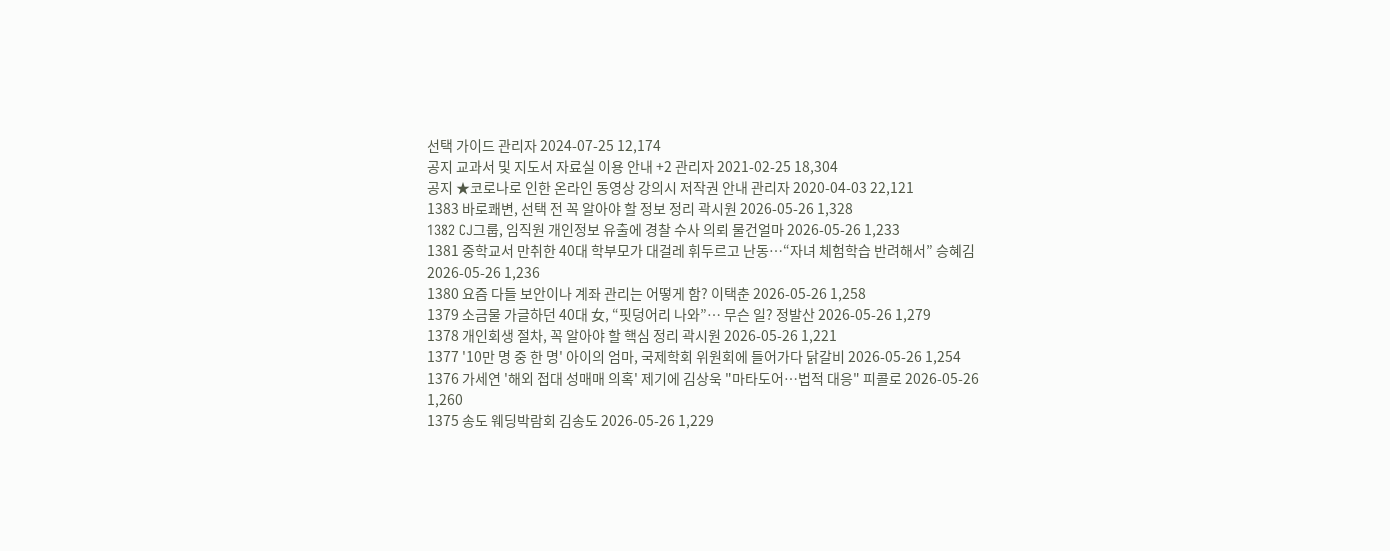선택 가이드 관리자 2024-07-25 12,174
공지 교과서 및 지도서 자료실 이용 안내 +2 관리자 2021-02-25 18,304
공지 ★코로나로 인한 온라인 동영상 강의시 저작권 안내 관리자 2020-04-03 22,121
1383 바로쾌변, 선택 전 꼭 알아야 할 정보 정리 곽시원 2026-05-26 1,328
1382 CJ그룹, 임직원 개인정보 유출에 경찰 수사 의뢰 물건얼마 2026-05-26 1,233
1381 중학교서 만취한 40대 학부모가 대걸레 휘두르고 난동…“자녀 체험학습 반려해서” 승혜김 2026-05-26 1,236
1380 요즘 다들 보안이나 계좌 관리는 어떻게 함? 이택춘 2026-05-26 1,258
1379 소금물 가글하던 40대 女, “핏덩어리 나와”… 무슨 일? 정발산 2026-05-26 1,279
1378 개인회생 절차, 꼭 알아야 할 핵심 정리 곽시원 2026-05-26 1,221
1377 '10만 명 중 한 명' 아이의 엄마, 국제학회 위원회에 들어가다 닭갈비 2026-05-26 1,254
1376 가세연 '해외 접대 성매매 의혹' 제기에 김상욱 "마타도어…법적 대응" 피콜로 2026-05-26 1,260
1375 송도 웨딩박람회 김송도 2026-05-26 1,229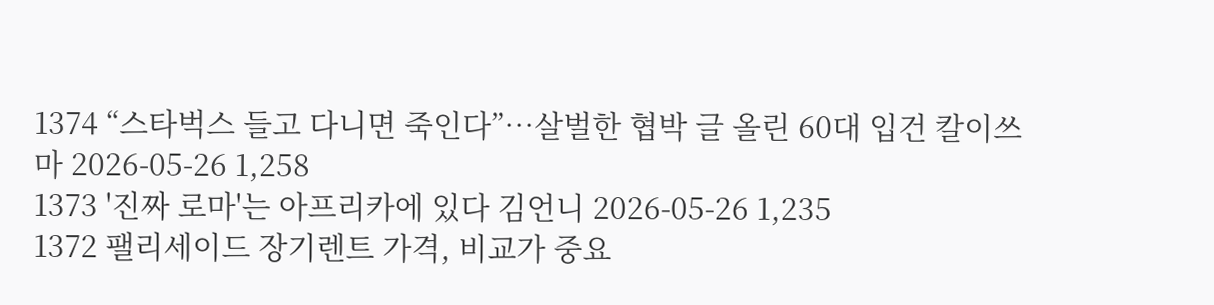1374 “스타벅스 들고 다니면 죽인다”…살벌한 협박 글 올린 60대 입건 칼이쓰마 2026-05-26 1,258
1373 '진짜 로마'는 아프리카에 있다 김언니 2026-05-26 1,235
1372 팰리세이드 장기렌트 가격, 비교가 중요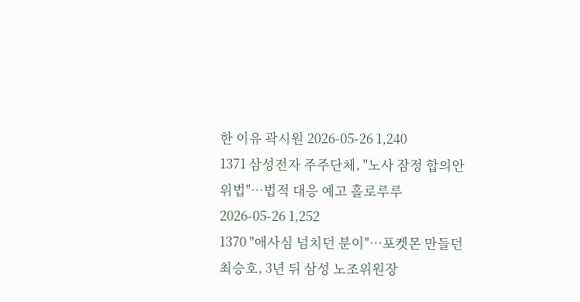한 이유 곽시원 2026-05-26 1,240
1371 삼성전자 주주단체, "노사 잠정 합의안 위법"…법적 대응 예고 홀로루루 2026-05-26 1,252
1370 "애사심 넘치던 분이"…포켓몬 만들던 최승호, 3년 뒤 삼성 노조위원장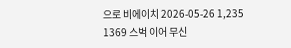으로 비에이치 2026-05-26 1,235
1369 스벅 이어 무신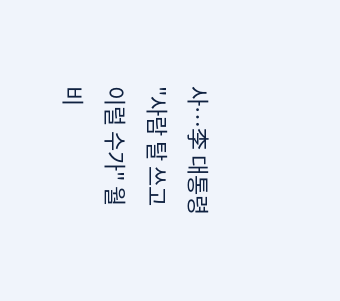사…李 대통령 "사람 탈 쓰고 이럴 수가" 월비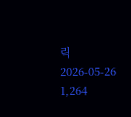릭 2026-05-26 1,264